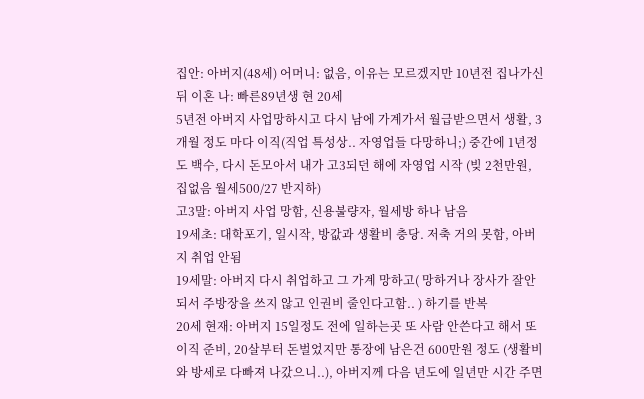집안: 아버지(48세) 어머니: 없음, 이유는 모르겠지만 10년전 집나가신 뒤 이혼 나: 빠른89년생 현 20세
5년전 아버지 사업망하시고 다시 남에 가계가서 월급받으면서 생활, 3개월 정도 마다 이직(직업 특성상.. 자영업들 다망하니;) 중간에 1년정도 백수, 다시 돈모아서 내가 고3되던 해에 자영업 시작 (빚 2천만원, 집없음 월세500/27 반지하)
고3말: 아버지 사업 망함, 신용불량자, 월세방 하나 남음
19세초: 대학포기, 일시작, 방값과 생활비 충당. 저축 거의 못함, 아버지 취업 안됨
19세말: 아버지 다시 취업하고 그 가계 망하고( 망하거나 장사가 잘안되서 주방장을 쓰지 않고 인권비 줄인다고함.. ) 하기를 반복
20세 현재: 아버지 15일정도 전에 일하는곳 또 사람 안쓴다고 해서 또 이직 준비, 20살부터 돈벌었지만 통장에 남은건 600만원 정도 (생활비와 방세로 다빠져 나갔으니..), 아버지께 다음 년도에 일년만 시간 주면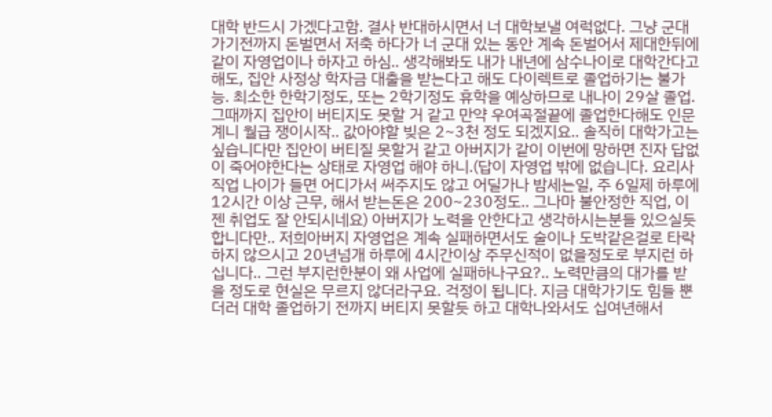대학 반드시 가겠다고함. 결사 반대하시면서 너 대학보낼 여럭없다. 그냥 군대가기전까지 돈벌면서 저축 하다가 너 군대 있는 동안 계속 돈벌어서 제대한뒤에 같이 자영업이나 하자고 하심.. 생각해봐도 내가 내년에 삼수나이로 대학간다고 해도, 집안 사정상 학자금 대출을 받는다고 해도 다이렉트로 졸업하기는 불가능. 최소한 한학기정도, 또는 2학기정도 휴학을 예상하므로 내나이 29살 졸업. 그때까지 집안이 버티지도 못할 거 같고 만약 우여곡절끝에 졸업한다해도 인문계니 월급 쟁이시작.. 값아야할 빚은 2~3천 정도 되겠지요.. 솔직히 대학가고는 싶습니다만 집안이 버티질 못할거 같고 아버지가 같이 이번에 망하면 진자 답없이 죽어야한다는 상태로 자영업 해야 하니.(답이 자영업 밖에 없습니다. 요리사 직업 나이가 들면 어디가서 써주지도 않고 어딜가나 밤세는일, 주 6일제 하루에 12시간 이상 근무, 해서 받는돈은 200~230정도.. 그나마 불안정한 직업, 이젠 취업도 잘 안되시네요) 아버지가 노력을 안한다고 생각하시는분들 있으실듯 합니다만.. 저희아버지 자영업은 계속 실패하면서도 술이나 도박같은걸로 타락하지 않으시고 20년넘개 하루에 4시간이상 주무신적이 없을정도로 부지런 하십니다.. 그런 부지런한분이 왜 사업에 실패하나구요?.. 노력만큼의 대가를 받을 정도로 현실은 무르지 않더라구요. 걱정이 됩니다. 지금 대학가기도 힘들 뿐더러 대학 졸업하기 전까지 버티지 못할듯 하고 대학나와서도 십여년해서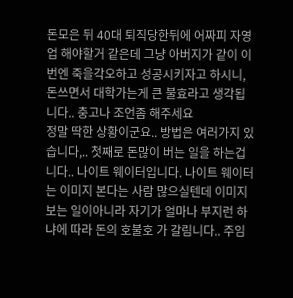돈모은 뒤 40대 퇴직당한뒤에 어짜피 자영업 해야할거 같은데 그냥 아버지가 같이 이번엔 죽을각오하고 성공시키자고 하시니, 돈쓰면서 대학가는게 큰 불효라고 생각됩니다.. 충고나 조언좀 해주세요
정말 딱한 상황이군요.. 방법은 여러가지 있습니다,.. 첫째로 돈많이 버는 일을 하는겁니다.. 나이트 웨이터입니다. 나이트 웨이터는 이미지 본다는 사람 많으실텐데 이미지 보는 일이아니라 자기가 얼마나 부지런 하냐에 따라 돈의 호불호 가 갈림니다.. 주임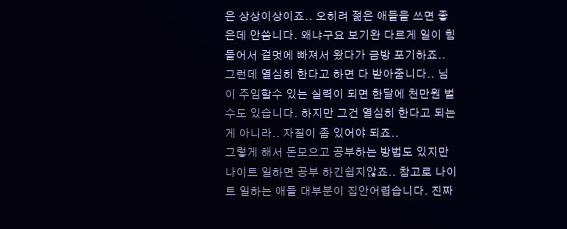은 상상이상이죠.. 오히려 젊은 애들을 쓰면 좋은데 안씀니다. 왜냐구요 보기완 다르게 일이 힘들어서 겉멋에 빠져서 왔다가 금방 포기하죠.. 그런데 열심히 한다고 하면 다 받아줌니다.. 님이 주임할수 있는 실력이 되면 한달에 천만원 벌수도 있습니다. 하지만 그건 열심히 한다고 되는게 아니라.. 자질이 좀 있어야 되죠..
그렇게 해서 돈모으고 공부하는 방법도 있지만 나이트 일하면 공부 하긴쉽지않죠.. 참고로 나이트 일하는 애들 대부분이 집안어렵습니다. 진짜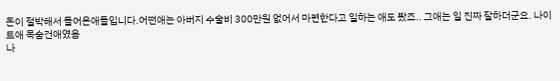돈이 절박해서 들어온애들입니다.어떤애는 아버지 수술비 300만원 없어서 마련한다고 일하는 애도 봤죠.. 그애는 일 진짜 잘하더군요. 나이트애 목숨건애였음
나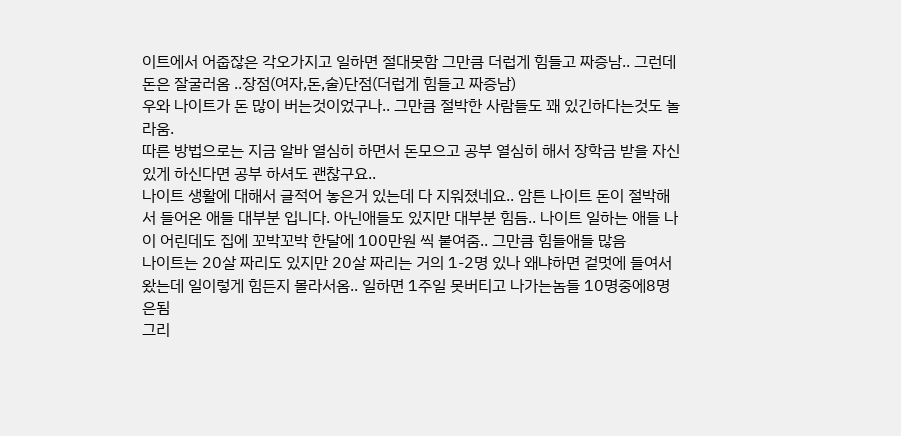이트에서 어줍잖은 각오가지고 일하면 절대못함 그만큼 더럽게 힘들고 짜증남.. 그런데 돈은 잘굴러옴 ..장점(여자,돈,술)단점(더럽게 힘들고 짜증남)
우와 나이트가 돈 많이 버는것이었구나.. 그만큼 절박한 사람들도 꽤 있긴하다는것도 놀라움.
따른 방법으로는 지금 알바 열심히 하면서 돈모으고 공부 열심히 해서 장학금 받을 자신 있게 하신다면 공부 하셔도 괜찮구요..
나이트 생활에 대해서 글적어 놓은거 있는데 다 지워졌네요.. 암튼 나이트 돈이 절박해서 들어온 애들 대부분 입니다. 아닌애들도 있지만 대부분 힘듬.. 나이트 일하는 애들 나이 어린데도 집에 꼬박꼬박 한달에 100만원 씩 붙여줌.. 그만큼 힘들애들 많음
나이트는 20살 짜리도 있지만 20살 짜리는 거의 1-2명 있나 왜냐하면 겉멋에 들여서 왔는데 일이렇게 힘든지 몰라서옴.. 일하면 1주일 못버티고 나가는놈들 10명중에8명은됨
그리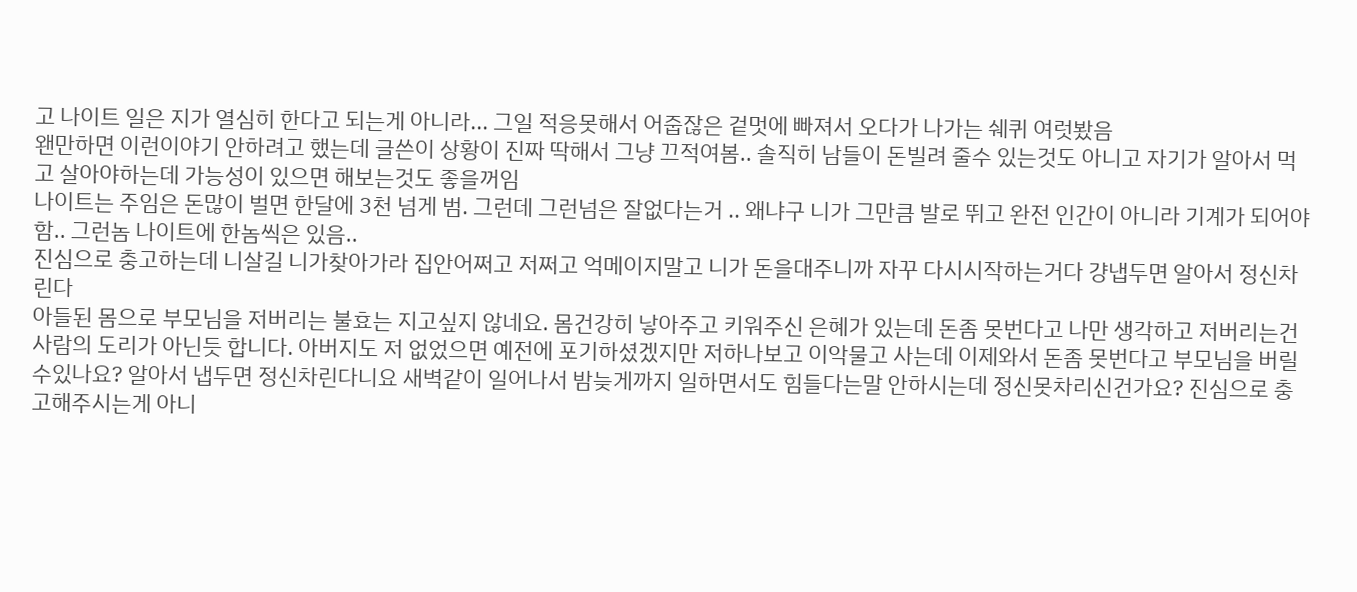고 나이트 일은 지가 열심히 한다고 되는게 아니라... 그일 적응못해서 어줍잖은 겉멋에 빠져서 오다가 나가는 쉐퀴 여럿봤음
왠만하면 이런이야기 안하려고 했는데 글쓴이 상황이 진짜 딱해서 그냥 끄적여봄.. 솔직히 남들이 돈빌려 줄수 있는것도 아니고 자기가 알아서 먹고 살아야하는데 가능성이 있으면 해보는것도 좋을꺼임
나이트는 주임은 돈많이 벌면 한달에 3천 넘게 범. 그런데 그런넘은 잘없다는거 .. 왜냐구 니가 그만큼 발로 뛰고 완전 인간이 아니라 기계가 되어야함.. 그런놈 나이트에 한놈씩은 있음..
진심으로 충고하는데 니살길 니가찾아가라 집안어쩌고 저쩌고 억메이지말고 니가 돈을대주니까 자꾸 다시시작하는거다 걍냅두면 알아서 정신차린다
아들된 몸으로 부모님을 저버리는 불효는 지고싶지 않네요. 몸건강히 낳아주고 키워주신 은혜가 있는데 돈좀 못번다고 나만 생각하고 저버리는건 사람의 도리가 아닌듯 합니다. 아버지도 저 없었으면 예전에 포기하셨겠지만 저하나보고 이악물고 사는데 이제와서 돈좀 못번다고 부모님을 버릴수있나요? 알아서 냅두면 정신차린다니요 새벽같이 일어나서 밤늦게까지 일하면서도 힘들다는말 안하시는데 정신못차리신건가요? 진심으로 충고해주시는게 아니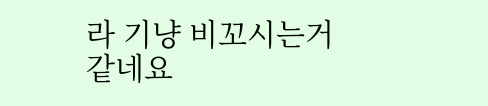라 기냥 비꼬시는거 같네요